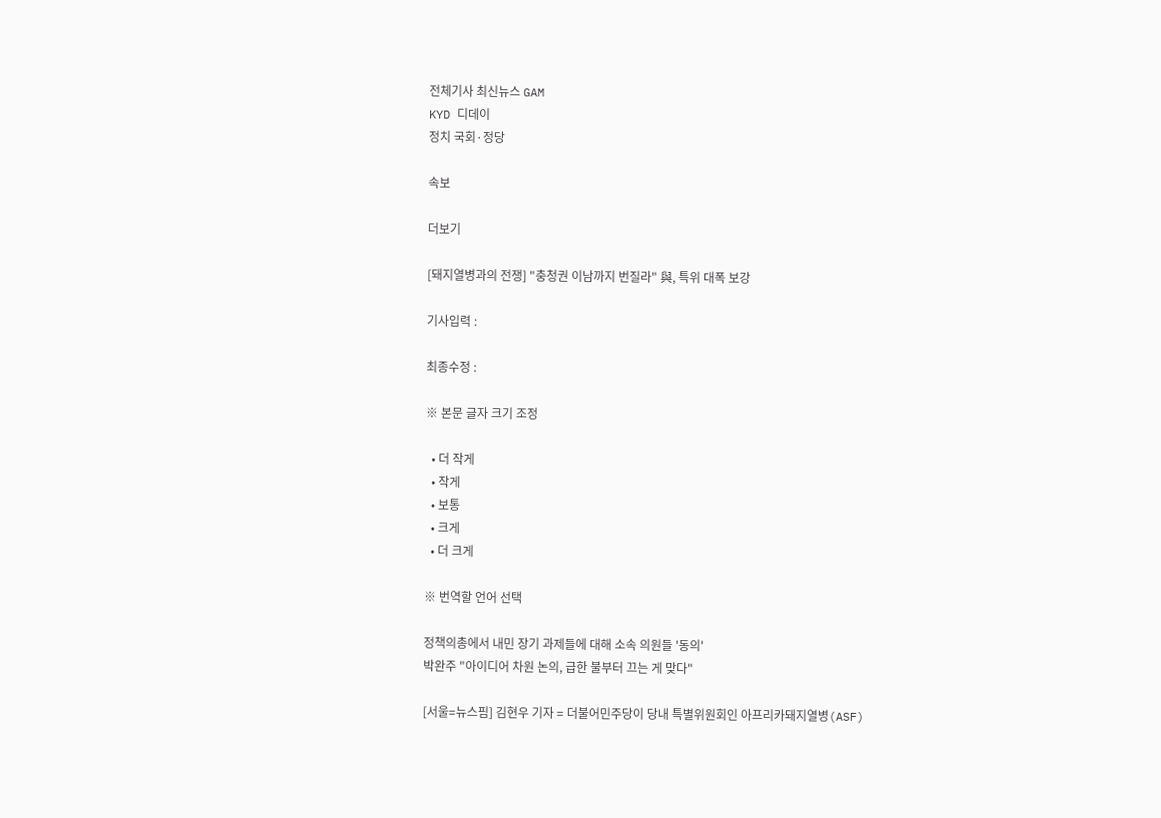전체기사 최신뉴스 GAM
KYD 디데이
정치 국회·정당

속보

더보기

[돼지열병과의 전쟁] "충청권 이남까지 번질라" 與, 특위 대폭 보강

기사입력 :

최종수정 :

※ 본문 글자 크기 조정

  • 더 작게
  • 작게
  • 보통
  • 크게
  • 더 크게

※ 번역할 언어 선택

정책의총에서 내민 장기 과제들에 대해 소속 의원들 '동의'
박완주 "아이디어 차원 논의, 급한 불부터 끄는 게 맞다"

[서울=뉴스핌] 김현우 기자 = 더불어민주당이 당내 특별위원회인 아프리카돼지열병(ASF)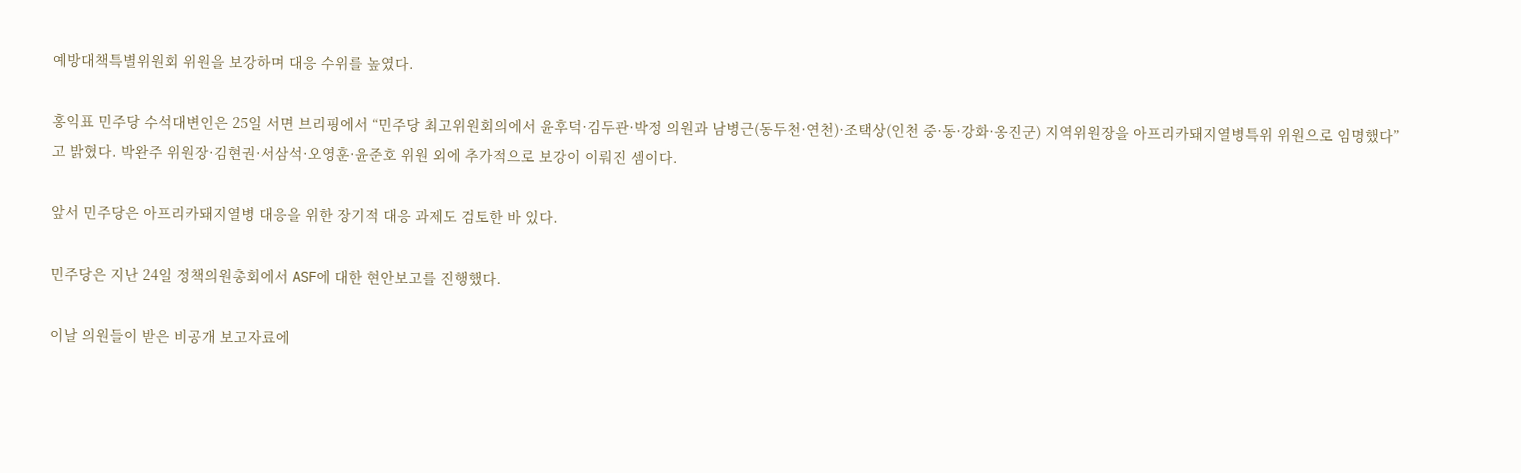예방대책특별위원회 위원을 보강하며 대응 수위를 높였다.

홍익표 민주당 수석대변인은 25일 서면 브리핑에서 “민주당 최고위원회의에서 윤후덕·김두관·박정 의원과 남병근(동두천·연천)·조택상(인천 중·동·강화·옹진군) 지역위원장을 아프리카돼지열병특위 위원으로 임명했다”고 밝혔다. 박완주 위원장·김현권·서삼석·오영훈·윤준호 위원 외에 추가적으로 보강이 이뤄진 셈이다.

앞서 민주당은 아프리카돼지열병 대응을 위한 장기적 대응 과제도 검토한 바 있다.

민주당은 지난 24일 정책의원총회에서 ASF에 대한 현안보고를 진행했다.

이날 의원들이 받은 비공개 보고자료에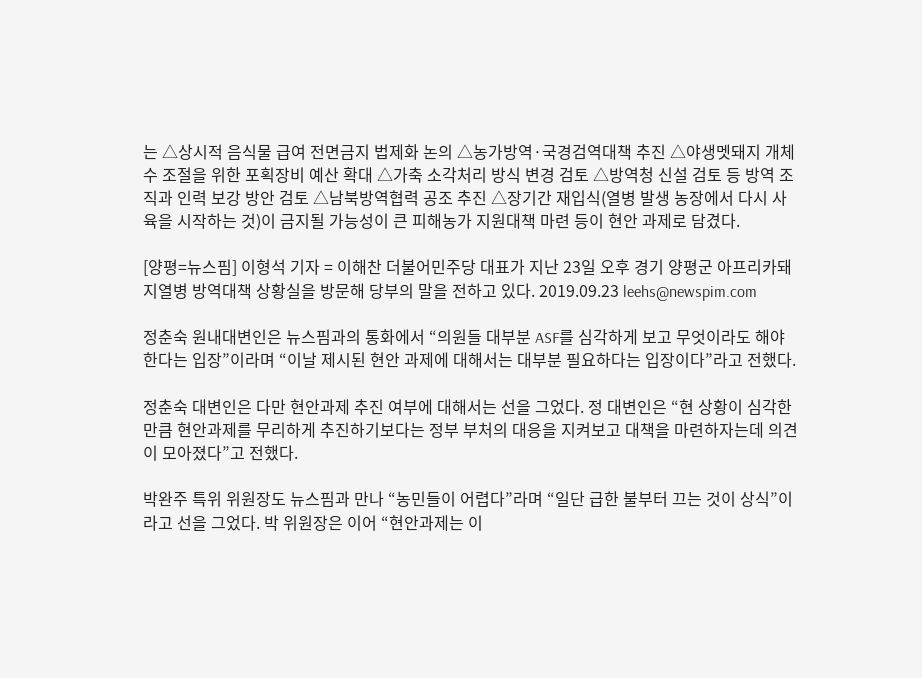는 △상시적 음식물 급여 전면금지 법제화 논의 △농가방역·국경검역대책 추진 △야생멧돼지 개체수 조절을 위한 포획장비 예산 확대 △가축 소각처리 방식 변경 검토 △방역청 신설 검토 등 방역 조직과 인력 보강 방안 검토 △남북방역협력 공조 추진 △장기간 재입식(열병 발생 농장에서 다시 사육을 시작하는 것)이 금지될 가능성이 큰 피해농가 지원대책 마련 등이 현안 과제로 담겼다.

[양평=뉴스핌] 이형석 기자 = 이해찬 더불어민주당 대표가 지난 23일 오후 경기 양평군 아프리카돼지열병 방역대책 상황실을 방문해 당부의 말을 전하고 있다. 2019.09.23 leehs@newspim.com

정춘숙 원내대변인은 뉴스핌과의 통화에서 “의원들 대부분 ASF를 심각하게 보고 무엇이라도 해야 한다는 입장”이라며 “이날 제시된 현안 과제에 대해서는 대부분 필요하다는 입장이다”라고 전했다.

정춘숙 대변인은 다만 현안과제 추진 여부에 대해서는 선을 그었다. 정 대변인은 “현 상황이 심각한 만큼 현안과제를 무리하게 추진하기보다는 정부 부처의 대응을 지켜보고 대책을 마련하자는데 의견이 모아졌다”고 전했다.

박완주 특위 위원장도 뉴스핌과 만나 “농민들이 어렵다”라며 “일단 급한 불부터 끄는 것이 상식”이라고 선을 그었다. 박 위원장은 이어 “현안과제는 이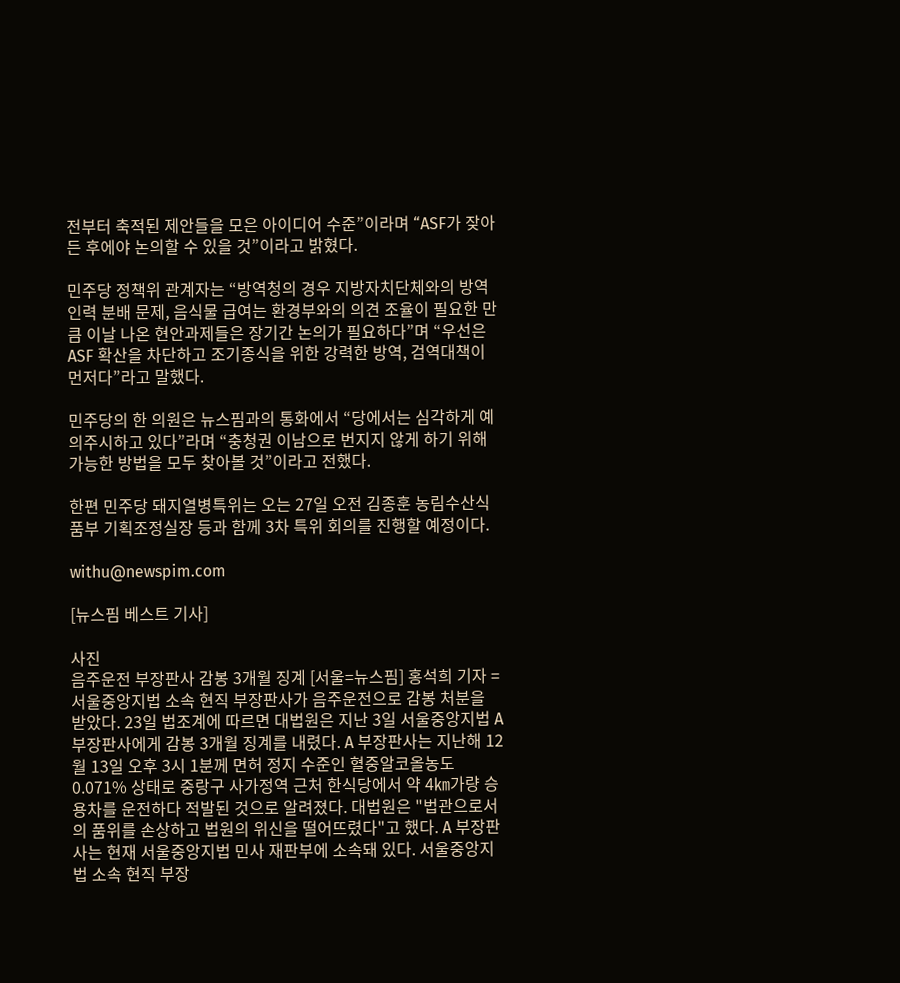전부터 축적된 제안들을 모은 아이디어 수준”이라며 “ASF가 잦아든 후에야 논의할 수 있을 것”이라고 밝혔다.

민주당 정책위 관계자는 “방역청의 경우 지방자치단체와의 방역 인력 분배 문제, 음식물 급여는 환경부와의 의견 조율이 필요한 만큼 이날 나온 현안과제들은 장기간 논의가 필요하다”며 “우선은 ASF 확산을 차단하고 조기종식을 위한 강력한 방역, 검역대책이 먼저다”라고 말했다.

민주당의 한 의원은 뉴스핌과의 통화에서 “당에서는 심각하게 예의주시하고 있다”라며 “충청권 이남으로 번지지 않게 하기 위해 가능한 방법을 모두 찾아볼 것”이라고 전했다.

한편 민주당 돼지열병특위는 오는 27일 오전 김종훈 농림수산식품부 기획조정실장 등과 함께 3차 특위 회의를 진행할 예정이다.

withu@newspim.com

[뉴스핌 베스트 기사]

사진
음주운전 부장판사 감봉 3개월 징계 [서울=뉴스핌] 홍석희 기자 = 서울중앙지법 소속 현직 부장판사가 음주운전으로 감봉 처분을 받았다. 23일 법조계에 따르면 대법원은 지난 3일 서울중앙지법 A 부장판사에게 감봉 3개월 징계를 내렸다. A 부장판사는 지난해 12월 13일 오후 3시 1분께 면허 정지 수준인 혈중알코올농도 0.071% 상태로 중랑구 사가정역 근처 한식당에서 약 4㎞가량 승용차를 운전하다 적발된 것으로 알려졌다. 대법원은 "법관으로서의 품위를 손상하고 법원의 위신을 떨어뜨렸다"고 했다. A 부장판사는 현재 서울중앙지법 민사 재판부에 소속돼 있다. 서울중앙지법 소속 현직 부장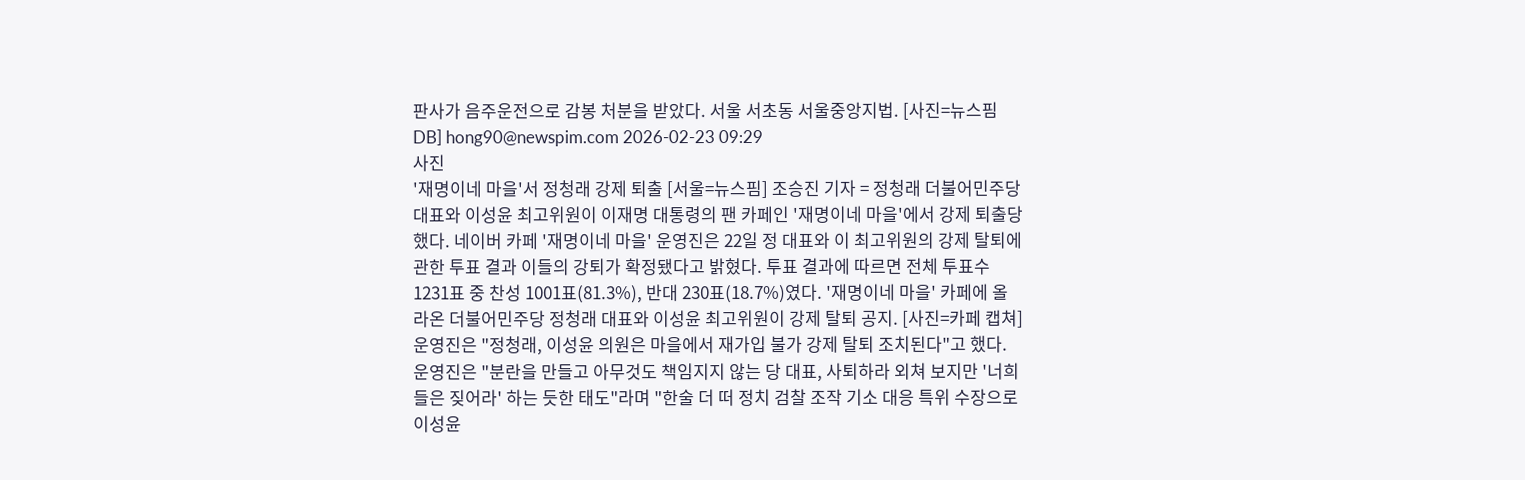판사가 음주운전으로 감봉 처분을 받았다. 서울 서초동 서울중앙지법. [사진=뉴스핌DB] hong90@newspim.com 2026-02-23 09:29
사진
'재명이네 마을'서 정청래 강제 퇴출 [서울=뉴스핌] 조승진 기자 = 정청래 더불어민주당 대표와 이성윤 최고위원이 이재명 대통령의 팬 카페인 '재명이네 마을'에서 강제 퇴출당했다. 네이버 카페 '재명이네 마을' 운영진은 22일 정 대표와 이 최고위원의 강제 탈퇴에 관한 투표 결과 이들의 강퇴가 확정됐다고 밝혔다. 투표 결과에 따르면 전체 투표수 1231표 중 찬성 1001표(81.3%), 반대 230표(18.7%)였다. '재명이네 마을' 카페에 올라온 더불어민주당 정청래 대표와 이성윤 최고위원이 강제 탈퇴 공지. [사진=카페 캡쳐] 운영진은 "정청래, 이성윤 의원은 마을에서 재가입 불가 강제 탈퇴 조치된다"고 했다. 운영진은 "분란을 만들고 아무것도 책임지지 않는 당 대표, 사퇴하라 외쳐 보지만 '너희들은 짖어라' 하는 듯한 태도"라며 "한술 더 떠 정치 검찰 조작 기소 대응 특위 수장으로 이성윤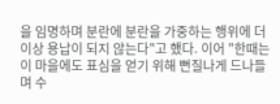을 임명하며 분란에 분란을 가중하는 행위에 더 이상 용납이 되지 않는다"고 했다. 이어 "한때는 이 마을에도 표심을 얻기 위해 뻔질나게 드나들며 수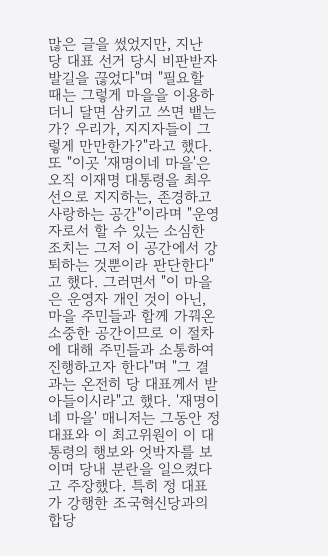많은 글을 썼었지만, 지난 당 대표 선거 당시 비판받자 발길을 끊었다"며 "필요할 때는 그렇게 마을을 이용하더니 달면 삼키고 쓰면 뱉는가? 우리가, 지지자들이 그렇게 만만한가?"라고 했다. 또 "이곳 '재명이네 마을'은 오직 이재명 대통령을 최우선으로 지지하는, 존경하고 사랑하는 공간"이라며 "운영자로서 할 수 있는 소심한 조치는 그저 이 공간에서 강퇴하는 것뿐이라 판단한다"고 했다. 그러면서 "이 마을은 운영자 개인 것이 아닌, 마을 주민들과 함께 가꿔온 소중한 공간이므로 이 절차에 대해 주민들과 소통하여 진행하고자 한다"며 "그 결과는 온전히 당 대표께서 받아들이시라"고 했다. '재명이네 마을' 매니저는 그동안 정 대표와 이 최고위원이 이 대통령의 행보와 엇박자를 보이며 당내 분란을 일으켰다고 주장했다. 특히 정 대표가 강행한 조국혁신당과의 합당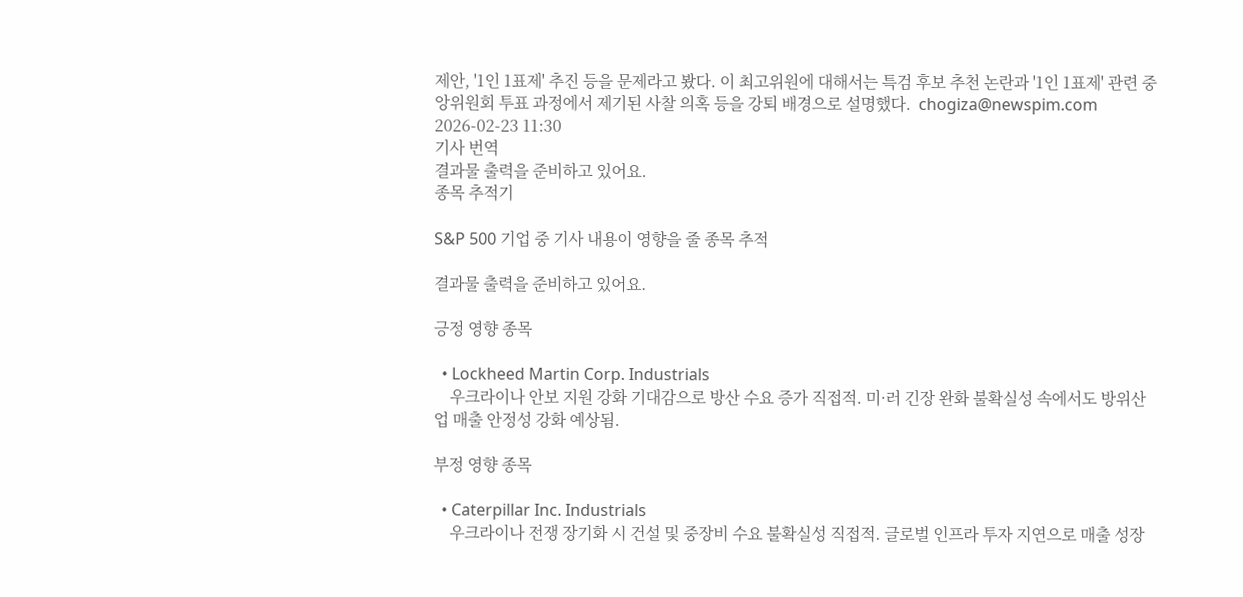제안, '1인 1표제' 추진 등을 문제라고 봤다. 이 최고위원에 대해서는 특검 후보 추천 논란과 '1인 1표제' 관련 중앙위원회 투표 과정에서 제기된 사찰 의혹 등을 강퇴 배경으로 설명했다.  chogiza@newspim.com 2026-02-23 11:30
기사 번역
결과물 출력을 준비하고 있어요.
종목 추적기

S&P 500 기업 중 기사 내용이 영향을 줄 종목 추적

결과물 출력을 준비하고 있어요.

긍정 영향 종목

  • Lockheed Martin Corp. Industrials
    우크라이나 안보 지원 강화 기대감으로 방산 수요 증가 직접적. 미·러 긴장 완화 불확실성 속에서도 방위산업 매출 안정성 강화 예상됨.

부정 영향 종목

  • Caterpillar Inc. Industrials
    우크라이나 전쟁 장기화 시 건설 및 중장비 수요 불확실성 직접적. 글로벌 인프라 투자 지연으로 매출 성장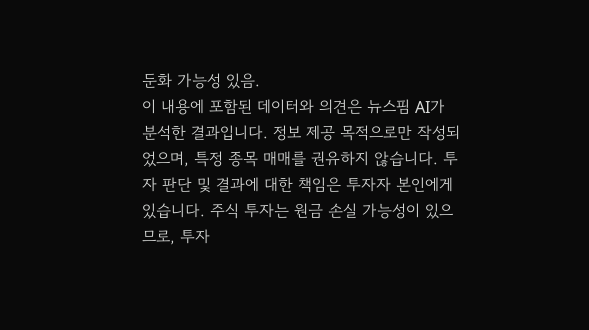둔화 가능성 있음.
이 내용에 포함된 데이터와 의견은 뉴스핌 AI가 분석한 결과입니다. 정보 제공 목적으로만 작성되었으며, 특정 종목 매매를 권유하지 않습니다. 투자 판단 및 결과에 대한 책임은 투자자 본인에게 있습니다. 주식 투자는 원금 손실 가능성이 있으므로, 투자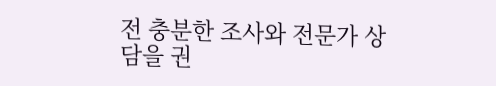전 충분한 조사와 전문가 상담을 권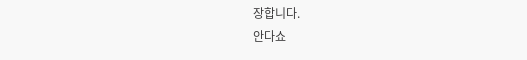장합니다.
안다쇼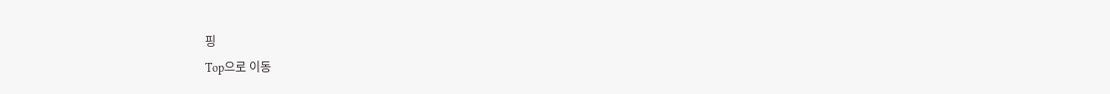핑
Top으로 이동